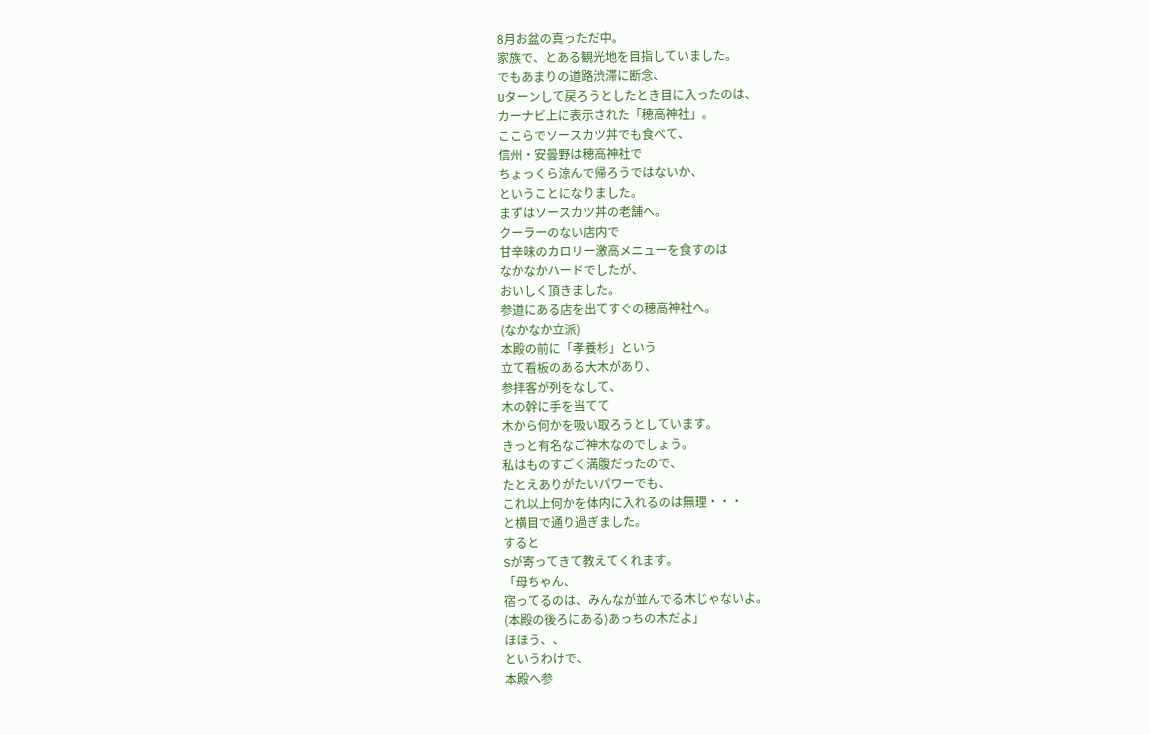8月お盆の真っただ中。
家族で、とある観光地を目指していました。
でもあまりの道路渋滞に断念、
Uターンして戻ろうとしたとき目に入ったのは、
カーナビ上に表示された「穂高神社」。
ここらでソースカツ丼でも食べて、
信州・安曇野は穂高神社で
ちょっくら涼んで帰ろうではないか、
ということになりました。
まずはソースカツ丼の老舗へ。
クーラーのない店内で
甘辛味のカロリー激高メニューを食すのは
なかなかハードでしたが、
おいしく頂きました。
参道にある店を出てすぐの穂高神社へ。
(なかなか立派)
本殿の前に「孝養杉」という
立て看板のある大木があり、
参拝客が列をなして、
木の幹に手を当てて
木から何かを吸い取ろうとしています。
きっと有名なご神木なのでしょう。
私はものすごく満腹だったので、
たとえありがたいパワーでも、
これ以上何かを体内に入れるのは無理・・・
と横目で通り過ぎました。
すると
Sが寄ってきて教えてくれます。
「母ちゃん、
宿ってるのは、みんなが並んでる木じゃないよ。
(本殿の後ろにある)あっちの木だよ」
ほほう、、
というわけで、
本殿へ参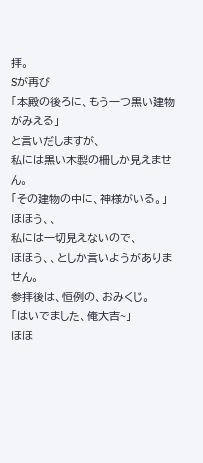拝。
Sが再び
「本殿の後ろに、もう一つ黒い建物がみえる」
と言いだしますが、
私には黒い木製の柵しか見えません。
「その建物の中に、神様がいる。」
ほほう、、
私には一切見えないので、
ほほう、、としか言いようがありません。
参拝後は、恒例の、おみくじ。
「はいでました、俺大吉~」
ほほ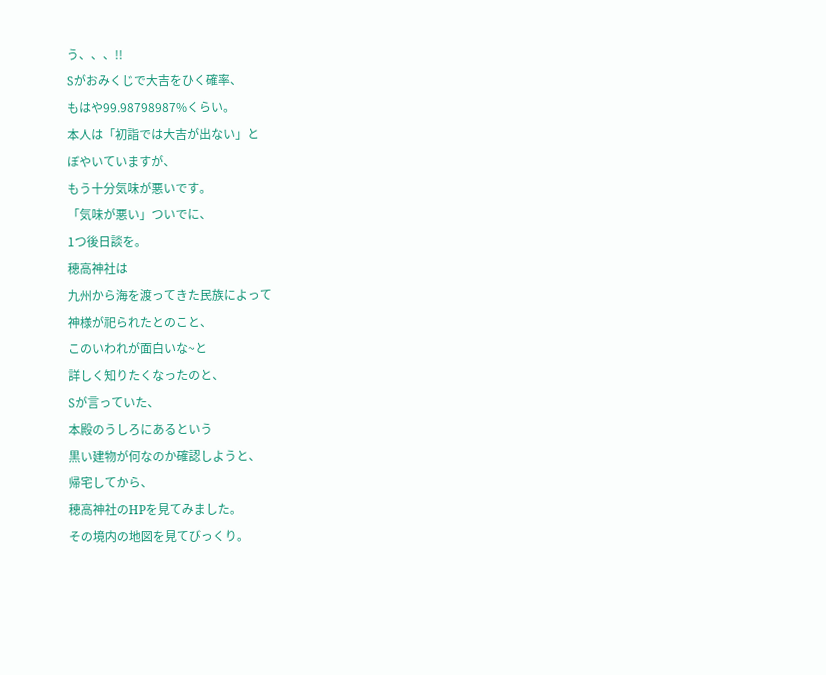う、、、!!
Sがおみくじで大吉をひく確率、
もはや99.98798987%くらい。
本人は「初詣では大吉が出ない」と
ぼやいていますが、
もう十分気味が悪いです。
「気味が悪い」ついでに、
1つ後日談を。
穂高神社は
九州から海を渡ってきた民族によって
神様が祀られたとのこと、
このいわれが面白いな~と
詳しく知りたくなったのと、
Sが言っていた、
本殿のうしろにあるという
黒い建物が何なのか確認しようと、
帰宅してから、
穂高神社のHPを見てみました。
その境内の地図を見てびっくり。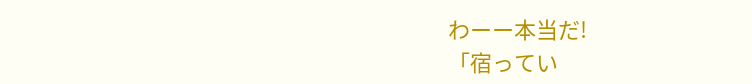わーー本当だ!
「宿ってい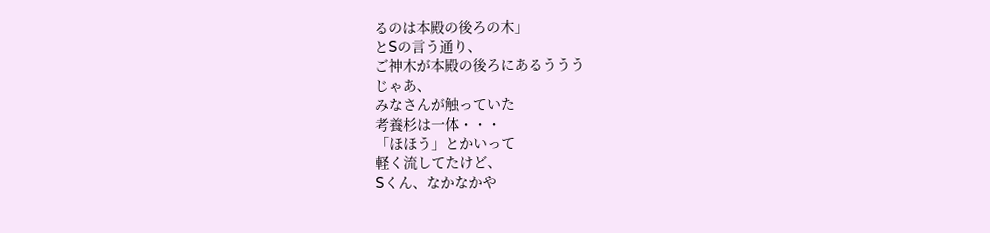るのは本殿の後ろの木」
とSの言う通り、
ご神木が本殿の後ろにあるううう
じゃあ、
みなさんが触っていた
考養杉は一体・・・
「ほほう」とかいって
軽く流してたけど、
Sくん、なかなかや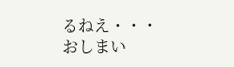るねえ・・・
おしまい